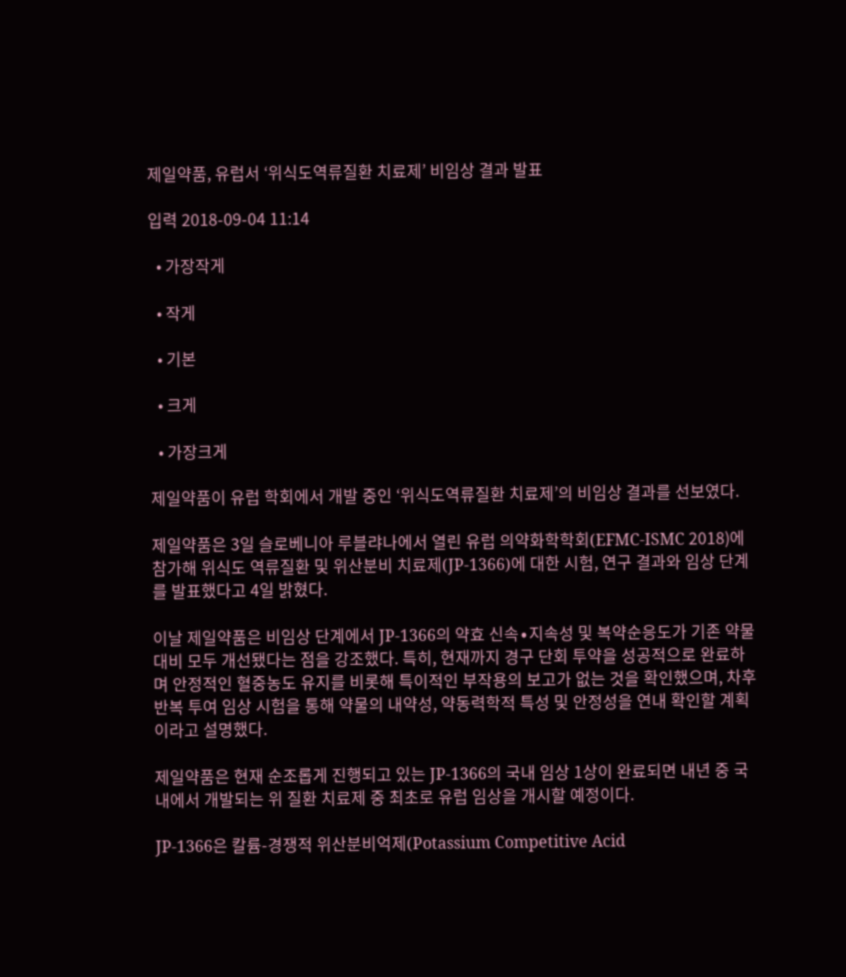제일약품, 유럽서 ‘위식도역류질환 치료제’ 비임상 결과 발표

입력 2018-09-04 11:14

  • 가장작게

  • 작게

  • 기본

  • 크게

  • 가장크게

제일약품이 유럽 학회에서 개발 중인 ‘위식도역류질환 치료제’의 비임상 결과를 선보였다.

제일약품은 3일 슬로베니아 루블랴나에서 열린 유럽 의약화학학회(EFMC-ISMC 2018)에 참가해 위식도 역류질환 및 위산분비 치료제(JP-1366)에 대한 시험, 연구 결과와 임상 단계를 발표했다고 4일 밝혔다.

이날 제일약품은 비임상 단계에서 JP-1366의 약효 신속∙지속성 및 복약순응도가 기존 약물 대비 모두 개선됐다는 점을 강조했다. 특히, 현재까지 경구 단회 투약을 성공적으로 완료하며 안정적인 혈중농도 유지를 비롯해 특이적인 부작용의 보고가 없는 것을 확인했으며, 차후 반복 투여 임상 시험을 통해 약물의 내약성, 약동력학적 특성 및 안정성을 연내 확인할 계획이라고 설명했다.

제일약품은 현재 순조롭게 진행되고 있는 JP-1366의 국내 임상 1상이 완료되면 내년 중 국내에서 개발되는 위 질환 치료제 중 최초로 유럽 임상을 개시할 예정이다.

JP-1366은 칼륨-경쟁적 위산분비억제(Potassium Competitive Acid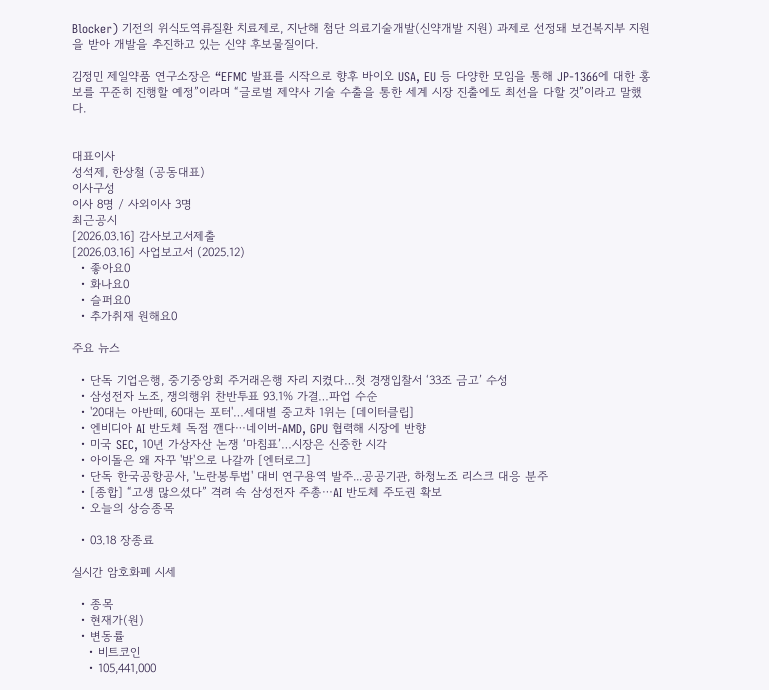Blocker) 기전의 위식도역류질환 치료제로, 지난해 첨단 의료기술개발(신약개발 지원) 과제로 선정돼 보건복지부 지원을 받아 개발을 추진하고 있는 신약 후보물질이다.

김정민 제일약품 연구소장은 “EFMC 발표를 시작으로 향후 바이오 USA, EU 등 다양한 모임을 통해 JP-1366에 대한 홍보를 꾸준히 진행할 예정”이라며 “글로벌 제약사 기술 수출을 통한 세계 시장 진출에도 최선을 다할 것”이라고 말했다.


대표이사
성석제, 한상철 (공동대표)
이사구성
이사 8명 / 사외이사 3명
최근공시
[2026.03.16] 감사보고서제출
[2026.03.16] 사업보고서 (2025.12)
  • 좋아요0
  • 화나요0
  • 슬퍼요0
  • 추가취재 원해요0

주요 뉴스

  • 단독 기업은행, 중기중앙회 주거래은행 자리 지켰다…첫 경쟁입찰서 ‘33조 금고’ 수성
  • 삼성전자 노조, 쟁의행위 찬반투표 93.1% 가결…파업 수순
  • '20대는 아반떼, 60대는 포터'…세대별 중고차 1위는 [데이터클립]
  • 엔비디아 AI 반도체 독점 깬다⋯네이버-AMD, GPU 협력해 시장에 반향
  • 미국 SEC, 10년 가상자산 논쟁 ‘마침표’…시장은 신중한 시각
  • 아이돌은 왜 자꾸 '밖'으로 나갈까 [엔터로그]
  • 단독 한국공항공사, '노란봉투법' 대비 연구용역 발주...공공기관, 하청노조 리스크 대응 분주
  • [종합] “고생 많으셨다” 격려 속 삼성전자 주총⋯AI 반도체 주도권 확보
  • 오늘의 상승종목

  • 03.18 장종료

실시간 암호화폐 시세

  • 종목
  • 현재가(원)
  • 변동률
    • 비트코인
    • 105,441,000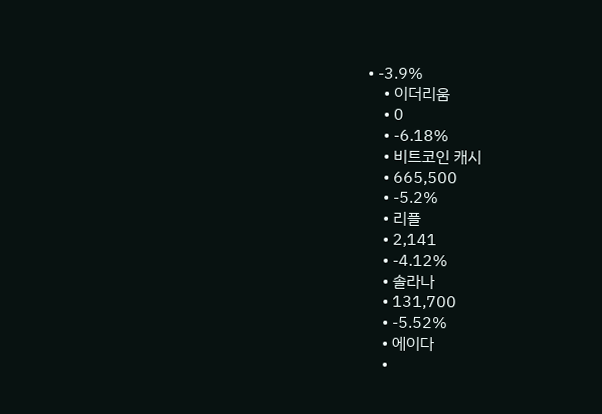• -3.9%
    • 이더리움
    • 0
    • -6.18%
    • 비트코인 캐시
    • 665,500
    • -5.2%
    • 리플
    • 2,141
    • -4.12%
    • 솔라나
    • 131,700
    • -5.52%
    • 에이다
    •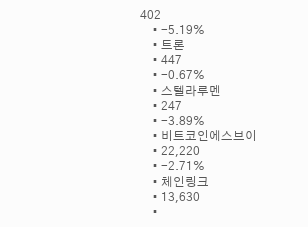402
    • -5.19%
    • 트론
    • 447
    • -0.67%
    • 스텔라루멘
    • 247
    • -3.89%
    • 비트코인에스브이
    • 22,220
    • -2.71%
    • 체인링크
    • 13,630
    •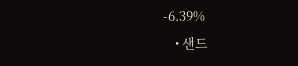-6.39%
    • 샌드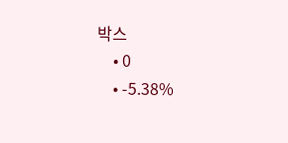박스
    • 0
    • -5.38%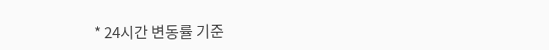* 24시간 변동률 기준